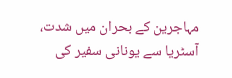مہاجرین کے بحران میں شدت، آسٹریا سے یونانی سفیر کی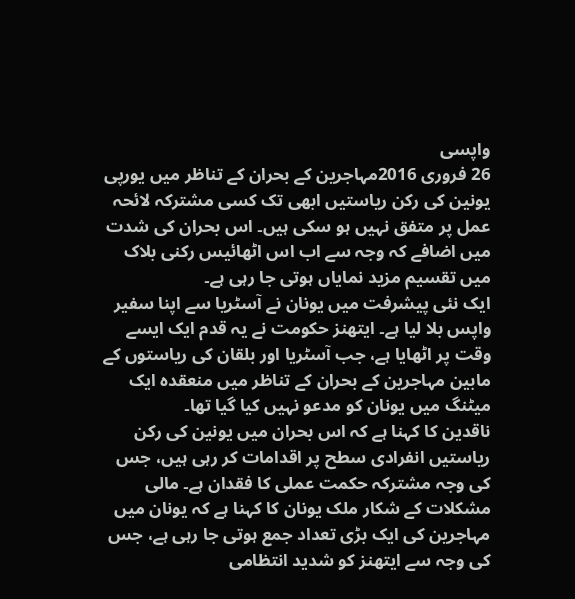واپسی
26 فروری 2016مہاجرین کے بحران کے تناظر میں یورپی یونین کی رکن ریاستیں ابھی تک کسی مشترکہ لائحہ عمل پر متفق نہیں ہو سکی ہیں۔ اس بحران کی شدت میں اضافے کہ وجہ سے اب اس اٹھائیس رکنی بلاک میں تقسیم مزید نمایاں ہوتی جا رہی ہے۔
ایک نئی پیشرفت میں یونان نے آسٹریا سے اپنا سفیر واپس بلا لیا ہے۔ ایتھنز حکومت نے یہ قدم ایک ایسے وقت پر اٹھایا ہے، جب آسٹریا اور بلقان کی ریاستوں کے مابین مہاجرین کے بحران کے تناظر میں منعقدہ ایک میٹنگ میں یونان کو مدعو نہیں کیا گیا تھا۔
ناقدین کا کہنا ہے کہ اس بحران میں یونین کی رکن ریاستیں انفرادی سطح پر اقدامات کر رہی ہیں، جس کی وجہ مشترکہ حکمت عملی کا فقدان ہے۔ مالی مشکلات کے شکار ملک یونان کا کہنا ہے کہ یونان میں مہاجرین کی ایک بڑی تعداد جمع ہوتی جا رہی ہے، جس کی وجہ سے ایتھنز کو شدید انتظامی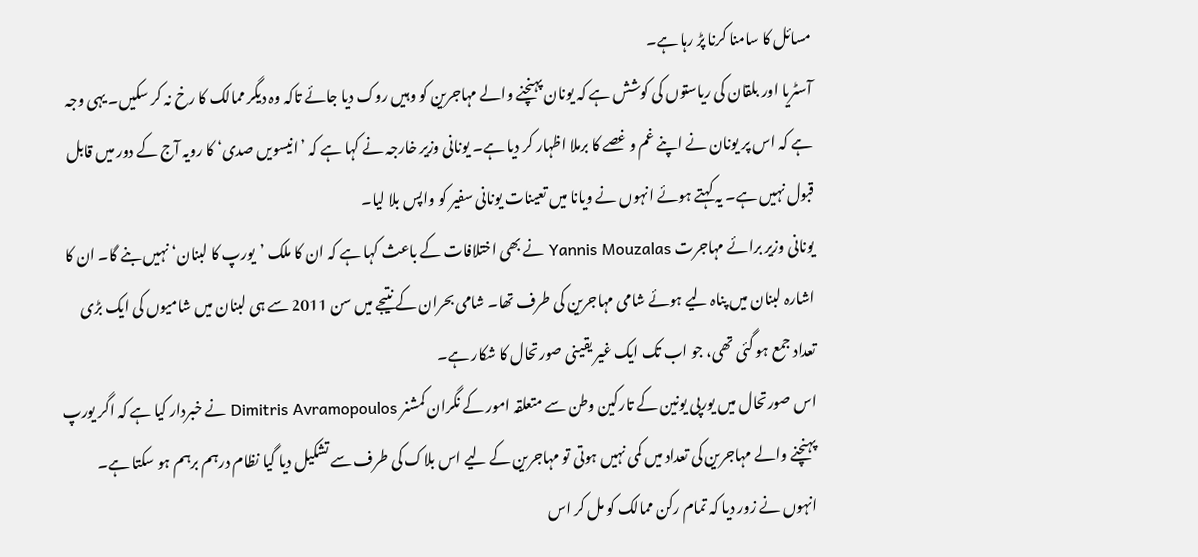مسائل کا سامنا کرنا پڑ رہا ہے۔
آسٹریا اور بلقان کی ریاستوں کی کوشش ہے کہ یونان پہنچنے والے مہاجرین کو وہیں روک دیا جائے تاکہ وہ دیگر ممالک کا رخ نہ کر سکیں۔ یہی وجہ ہے کہ اس پر یونان نے اپنے غم و غصے کا برملا اظہار کر دیا ہے۔ یونانی وزیر خارجہ نے کہا ہے کہ ’انیسویں صدی‘ کا رویہ آج کے دور میں قابل قبول نہیں ہے۔ یہ کہتے ہوئے انہوں نے ویانا میں تعینات یونانی سفیر کو واپس بلا لیا۔
یونانی وزیر برائے مہاجرت Yannis Mouzalas نے بھی اختلافات کے باعث کہا ہے کہ ان کا ملک ’یورپ کا لبنان‘ نہیں بنے گا۔ ان کا اشارہ لبنان میں پناہ لیے ہوئے شامی مہاجرین کی طرف تھا۔ شامی بحران کے نتیجے میں سن 2011 سے ہی لبنان میں شامیوں کی ایک بڑی تعداد جمع ہو گئی تھی، جو اب تک ایک غیر یقینی صورتحال کا شکار ہے۔
اس صورتحال میں یورپی یونین کے تارکین وطن سے متعلقہ امور کے نگران کمشنر Dimitris Avramopoulos نے خبردار کیا ہے کہ اگر یورپ پہنچنے والے مہاجرین کی تعداد میں کمی نہیں ہوتی تو مہاجرین کے لیے اس بلاک کی طرف سے تشکیل دیا گیا نظام درہم برہم ہو سکتا ہے۔ انہوں نے زور دیا کہ تمام رکن ممالک کو مل کر اس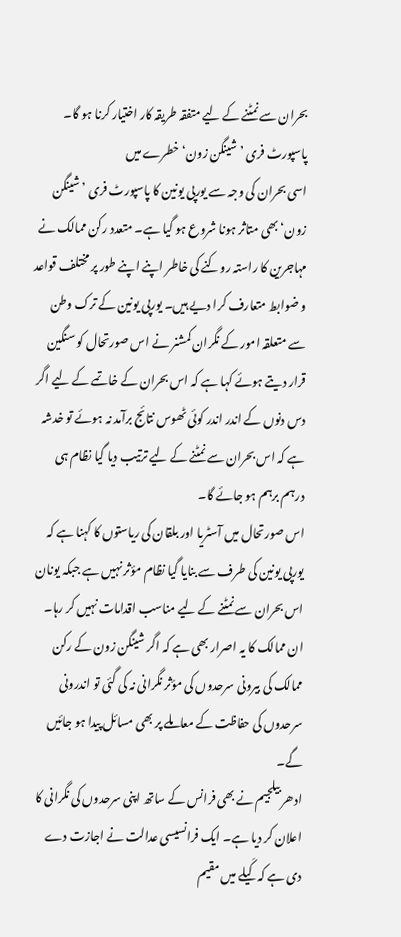بحران سے نمٹنے کے لیے متفقہ طریقہ کار اختیار کرنا ہو گا۔
پاسپورٹ فری ’شینگن زون‘ خطرے میں
اسی بحران کی وجہ سے یورپی یونین کا پاسپورٹ فری ’شینگن زون‘ بھی متاثر ہونا شروع ہو گیا ہے۔ متعدد رکن ممالک نے مہاجرین کا راستہ روکنے کی خاطر اپنے اپنے طور پر مختلف قواعد و ضوابط متعارف کرا دیے ہیں۔ یورپی یونین کے ترک وطن سے متعلقہ امور کے نگران کمشنر نے اس صورتحال کو سنگین قرار دیتے ہوئے کہا ہے کہ اس بحران کے خاتمے کے لیے اگر دس دنوں کے اندر اندر کوئی ٹھوس نتائج برآمد نہ ہوئے تو خدشہ ہے کہ اس بحران سے نمٹنے کے لیے ترتیب دیا گیا نظام ہی درہم برہم ہو جائے گا۔
اس صورتحال میں آسٹریا اور بلقان کی ریاستوں کا کہنا ہے کہ یورپی یونین کی طرف سے بنایا گیا نظام مؤثر نہیں ہے جبکہ یونان اس بحران سے نمٹنے کے لیے مناسب اقدامات نہیں کر رہا۔ ان ممالک کا یہ اصرار بھی ہے کہ اگر شینگن زون کے رکن ممالک کی بیرونی سرحدوں کی مؤثر نگرانی نہ کی گئی تو اندرونی سرحدوں کی حفاظت کے معاملے پر بھی مسائل پیدا ہو جائیں گے۔
ادھر بیلجیم نے بھی فرانس کے ساتھ اپنی سرحدوں کی نگرانی کا اعلان کر دیا ہے۔ ایک فرانسیسی عدالت نے اجازت دے دی ہے کہ کَیلے میں مقیم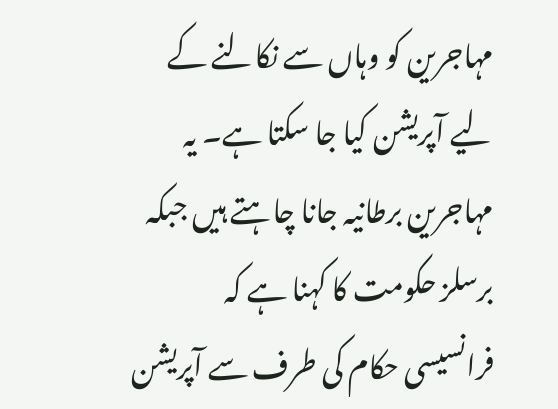مہاجرین کو وہاں سے نکالنے کے لیے آپریشن کیا جا سکتا ہے۔ یہ مہاجرین برطانیہ جانا چاہتے ہیں جبکہ برسلز حکومت کا کہنا ہے کہ فرانسیسی حکام کی طرف سے آپریشن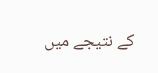کے نتیجے میں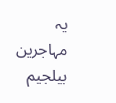یہ مہاجرین بیلجیم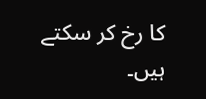کا رخ کر سکتے ہیں۔